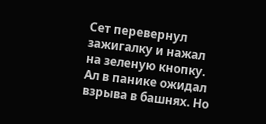Сет перевернул зажигалку и нажал на зеленую кнопку. Ал в панике ожидал взрыва в башнях. Но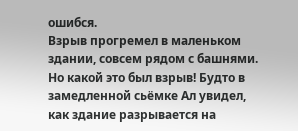ошибся.
Взрыв прогремел в маленьком здании, совсем рядом с башнями. Но какой это был взрыв! Будто в замедленной сьёмке Ал увидел, как здание разрывается на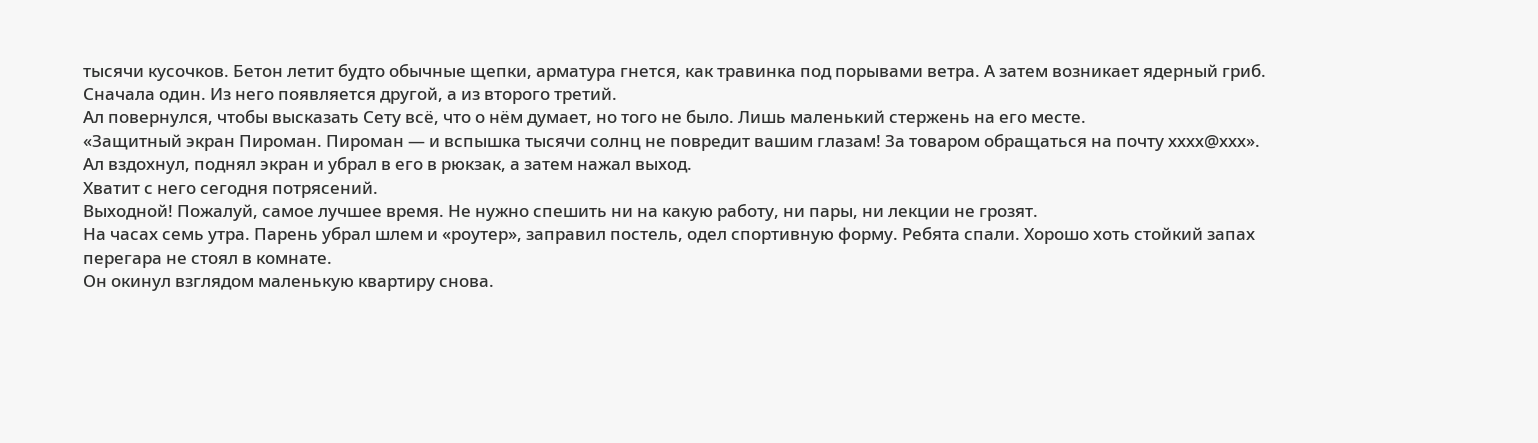тысячи кусочков. Бетон летит будто обычные щепки, арматура гнется, как травинка под порывами ветра. А затем возникает ядерный гриб. Сначала один. Из него появляется другой, а из второго третий.
Ал повернулся, чтобы высказать Сету всё, что о нём думает, но того не было. Лишь маленький стержень на его месте.
«Защитный экран Пироман. Пироман — и вспышка тысячи солнц не повредит вашим глазам! За товаром обращаться на почту хххх@ххх».
Ал вздохнул, поднял экран и убрал в его в рюкзак, а затем нажал выход.
Хватит с него сегодня потрясений.
Выходной! Пожалуй, самое лучшее время. Не нужно спешить ни на какую работу, ни пары, ни лекции не грозят.
На часах семь утра. Парень убрал шлем и «роутер», заправил постель, одел спортивную форму. Ребята спали. Хорошо хоть стойкий запах перегара не стоял в комнате.
Он окинул взглядом маленькую квартиру снова.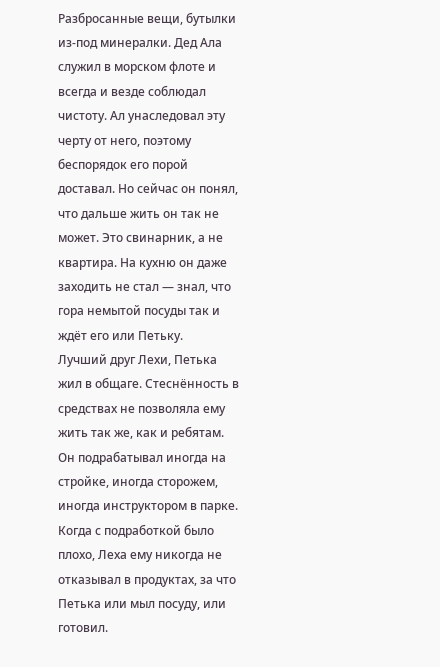Разбросанные вещи, бутылки из-под минералки. Дед Ала служил в морском флоте и всегда и везде соблюдал чистоту. Ал унаследовал эту черту от него, поэтому беспорядок его порой доставал. Но сейчас он понял, что дальше жить он так не может. Это свинарник, а не квартира. На кухню он даже заходить не стал — знал, что гора немытой посуды так и ждёт его или Петьку.
Лучший друг Лехи, Петька жил в общаге. Стеснённость в средствах не позволяла ему жить так же, как и ребятам. Он подрабатывал иногда на стройке, иногда сторожем, иногда инструктором в парке. Когда с подработкой было плохо, Леха ему никогда не отказывал в продуктах, за что Петька или мыл посуду, или готовил.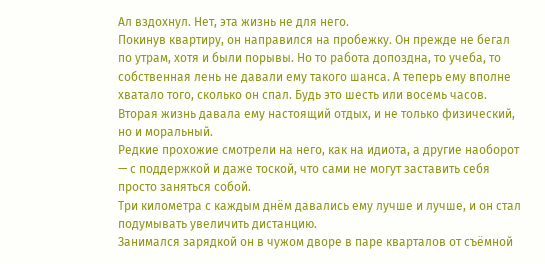Ал вздохнул. Нет, эта жизнь не для него.
Покинув квартиру, он направился на пробежку. Он прежде не бегал по утрам, хотя и были порывы. Но то работа допоздна, то учеба, то собственная лень не давали ему такого шанса. А теперь ему вполне хватало того, сколько он спал. Будь это шесть или восемь часов. Вторая жизнь давала ему настоящий отдых, и не только физический, но и моральный.
Редкие прохожие смотрели на него, как на идиота, а другие наоборот — с поддержкой и даже тоской, что сами не могут заставить себя просто заняться собой.
Три километра с каждым днём давались ему лучше и лучше, и он стал подумывать увеличить дистанцию.
Занимался зарядкой он в чужом дворе в паре кварталов от съёмной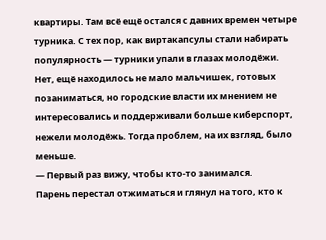квартиры. Там всё ещё остался с давних времен четыре турника. С тех пор, как виртакапсулы стали набирать популярность — турники упали в глазах молодёжи. Нет, ещё находилось не мало мальчишек, готовых позаниматься, но городские власти их мнением не интересовались и поддерживали больше киберспорт, нежели молодёжь. Тогда проблем, на их взгляд, было меньше.
— Первый раз вижу, чтобы кто-то занимался.
Парень перестал отжиматься и глянул на того, кто к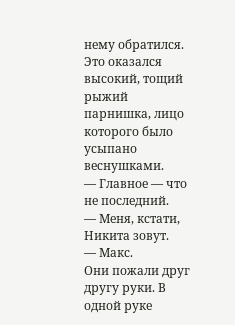нему обратился.
Это оказался высокий, тощий рыжий парнишка, лицо которого было усыпано веснушками.
— Главное — что не последний.
— Меня, кстати, Никита зовут.
— Макс.
Они пожали друг другу руки. В одной руке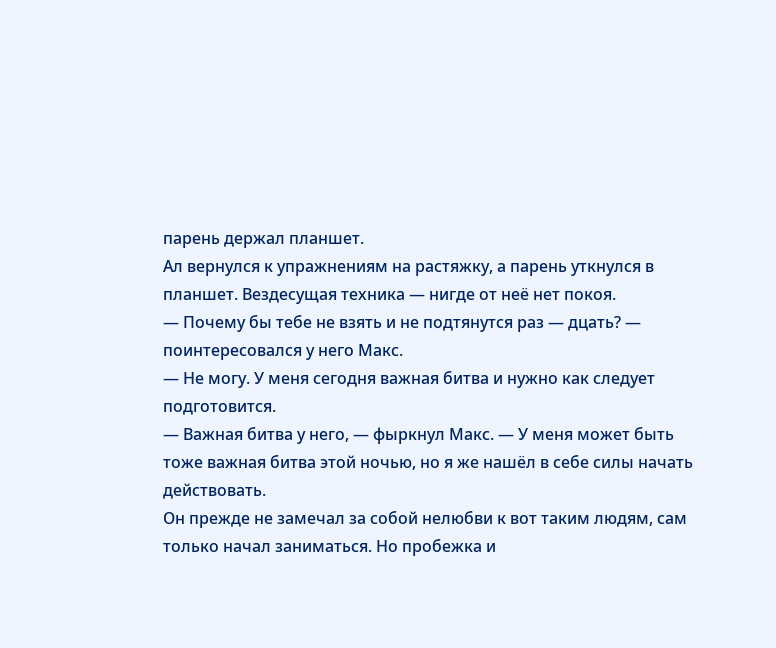парень держал планшет.
Ал вернулся к упражнениям на растяжку, а парень уткнулся в планшет. Вездесущая техника — нигде от неё нет покоя.
— Почему бы тебе не взять и не подтянутся раз — дцать? — поинтересовался у него Макс.
— Не могу. У меня сегодня важная битва и нужно как следует подготовится.
— Важная битва у него, — фыркнул Макс. — У меня может быть тоже важная битва этой ночью, но я же нашёл в себе силы начать действовать.
Он прежде не замечал за собой нелюбви к вот таким людям, сам только начал заниматься. Но пробежка и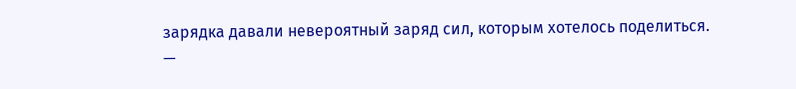зарядка давали невероятный заряд сил, которым хотелось поделиться.
—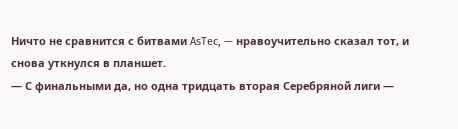Ничто не сравнится с битвами AsTec, — нравоучительно сказал тот, и снова уткнулся в планшет.
— С финальными да, но одна тридцать вторая Серебряной лиги —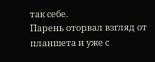так себе.
Парень оторвал взгляд от планшета и уже с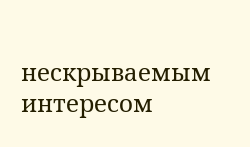нескрываемым интересом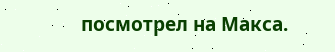посмотрел на Макса.